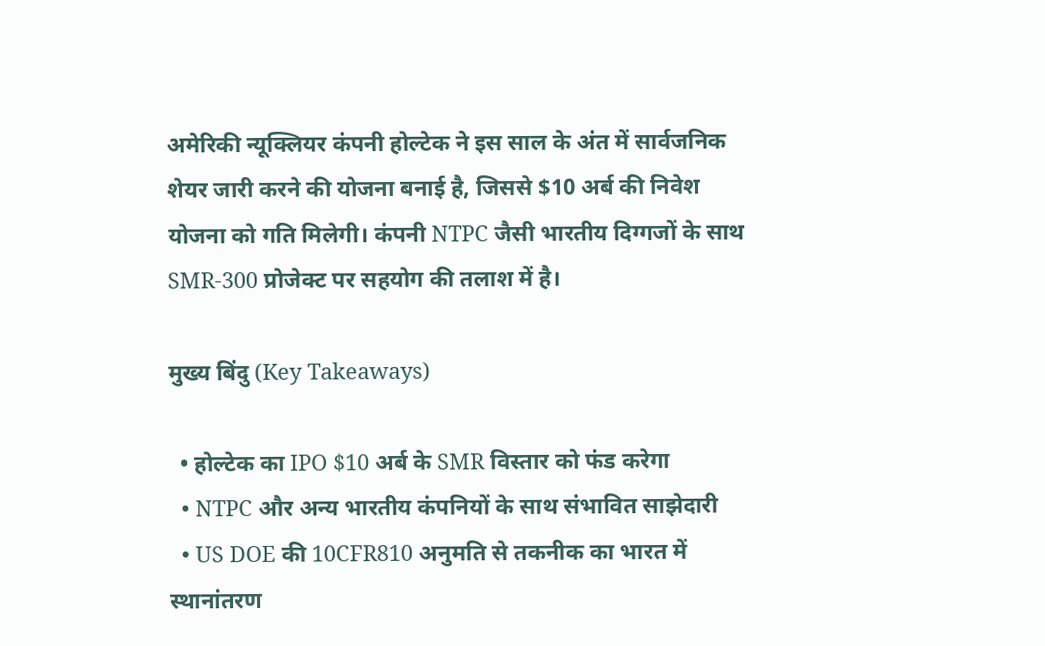अमेरिकी न्यूक्लियर कंपनी होल्टेक ने इस साल के अंत में सार्वजनिक शेयर जारी करने की योजना बनाई है, जिससे $10 अर्ब की निवेश योजना को गति मिलेगी। कंपनी NTPC जैसी भारतीय दिग्गजों के साथ SMR‑300 प्रोजेक्ट पर सहयोग की तलाश में है।

मुख्य बिंदु (Key Takeaways)

  • होल्टेक का IPO $10 अर्ब के SMR विस्तार को फंड करेगा
  • NTPC और अन्य भारतीय कंपनियों के साथ संभावित साझेदारी
  • US DOE की 10CFR810 अनुमति से तकनीक का भारत में स्थानांतरण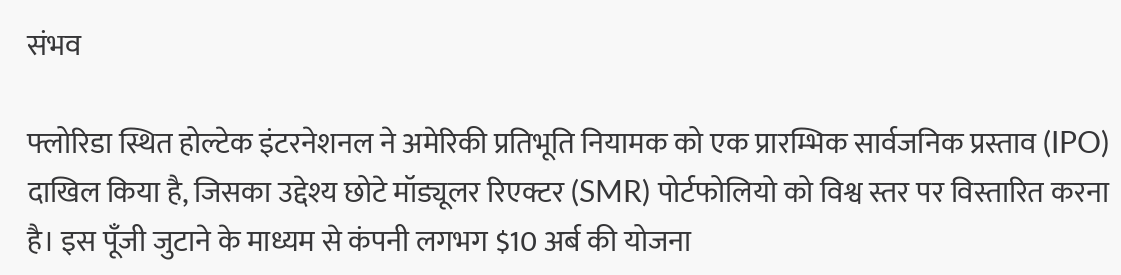संभव

फ्लोरिडा स्थित होल्टेक इंटरनेशनल ने अमेरिकी प्रतिभूति नियामक को एक प्रारम्भिक सार्वजनिक प्रस्ताव (IPO) दाखिल किया है, जिसका उद्देश्य छोटे मॉड्यूलर रिएक्टर (SMR) पोर्टफोलियो को विश्व स्तर पर विस्तारित करना है। इस पूँजी जुटाने के माध्यम से कंपनी लगभग $10 अर्ब की योजना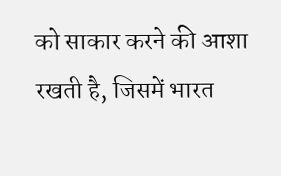को साकार करने की आशा रखती है, जिसमें भारत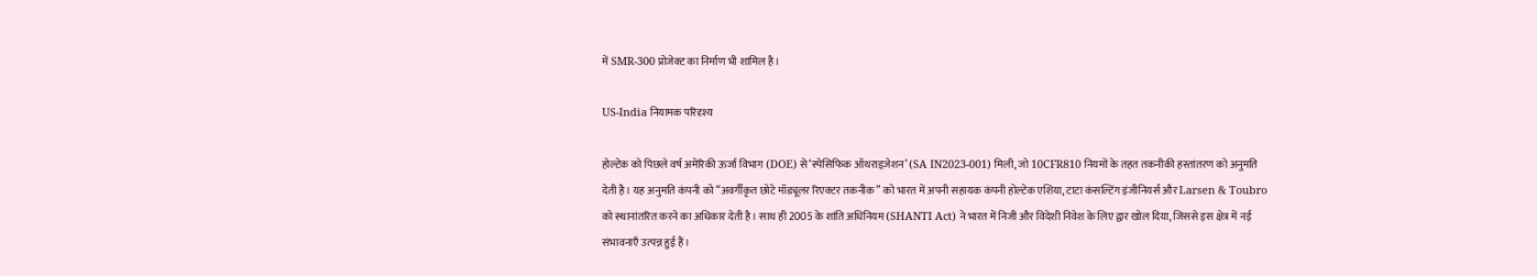में SMR‑300 प्रोजेक्ट का निर्माण भी शामिल है।

US‑India नियामक परिदृश्य

होल्टेक को पिछले वर्ष अमेरिकी ऊर्जा विभाग (DOE) से ‘स्पेसिफिक ऑथराइज़ेशन’ (SA IN2023‑001) मिली, जो 10CFR810 नियमों के तहत तकनीकी हस्तांतरण को अनुमति देती है। यह अनुमति कंपनी को “अवर्गीकृत छोटे मॉड्यूलर रिएक्टर तकनीक” को भारत में अपनी सहायक कंपनी होल्टेक एशिया, टाटा कंसल्टिंग इंजीनियर्स और Larsen & Toubro को स्थानांतरित करने का अधिकार देती है। साथ ही 2005 के शांति अधिनियम (SHANTI Act) ने भारत में निजी और विदेशी निवेश के लिए द्वार खोल दिया, जिससे इस क्षेत्र में नई संभावनाएँ उत्पन्न हुई हैं।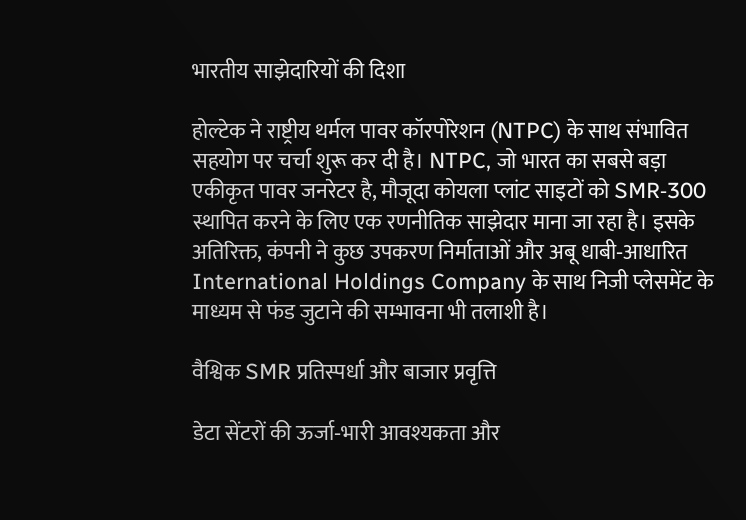भारतीय साझेदारियों की दिशा

होल्टेक ने राष्ट्रीय थर्मल पावर कॉरपोरेशन (NTPC) के साथ संभावित सहयोग पर चर्चा शुरू कर दी है। NTPC, जो भारत का सबसे बड़ा एकीकृत पावर जनरेटर है, मौजूदा कोयला प्लांट साइटों को SMR‑300 स्थापित करने के लिए एक रणनीतिक साझेदार माना जा रहा है। इसके अतिरिक्त, कंपनी ने कुछ उपकरण निर्माताओं और अबू धाबी‑आधारित International Holdings Company के साथ निजी प्लेसमेंट के माध्यम से फंड जुटाने की सम्भावना भी तलाशी है।

वैश्विक SMR प्रतिस्पर्धा और बाजार प्रवृत्ति

डेटा सेंटरों की ऊर्जा‑भारी आवश्यकता और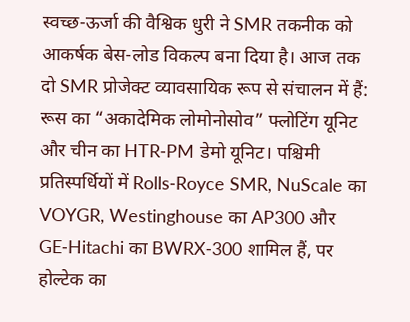स्वच्छ‑ऊर्जा की वैश्विक धुरी ने SMR तकनीक को आकर्षक बेस‑लोड विकल्प बना दिया है। आज तक दो SMR प्रोजेक्ट व्यावसायिक रूप से संचालन में हैं: रूस का “अकादेमिक लोमोनोसोव” फ्लोटिंग यूनिट और चीन का HTR‑PM डेमो यूनिट। पश्चिमी प्रतिस्पर्धियों में Rolls‑Royce SMR, NuScale का VOYGR, Westinghouse का AP300 और GE‑Hitachi का BWRX‑300 शामिल हैं, पर होल्टेक का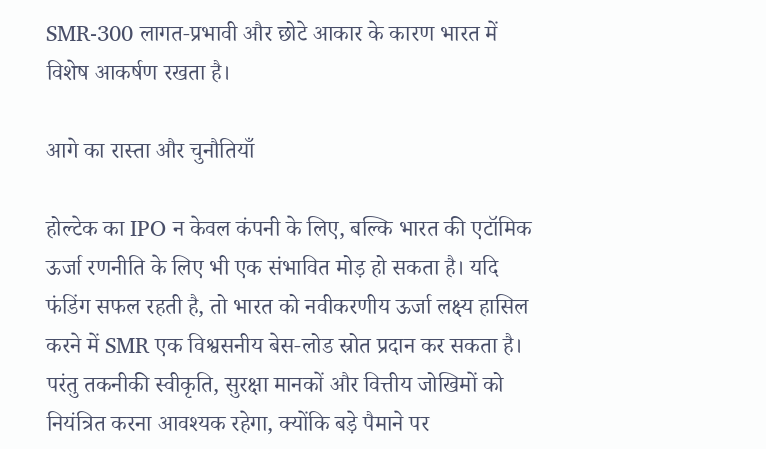SMR‑300 लागत‑प्रभावी और छोटे आकार के कारण भारत में विशेष आकर्षण रखता है।

आगे का रास्ता और चुनौतियाँ

होल्टेक का IPO न केवल कंपनी के लिए, बल्कि भारत की एटॉमिक ऊर्जा रणनीति के लिए भी एक संभावित मोड़ हो सकता है। यदि फंडिंग सफल रहती है, तो भारत को नवीकरणीय ऊर्जा लक्ष्य हासिल करने में SMR एक विश्वसनीय बेस‑लोड स्रोत प्रदान कर सकता है। परंतु तकनीकी स्वीकृति, सुरक्षा मानकों और वित्तीय जोखिमों को नियंत्रित करना आवश्यक रहेगा, क्योंकि बड़े पैमाने पर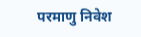परमाणु निवेश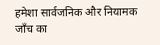हमेशा सार्वजनिक और नियामक जाँच का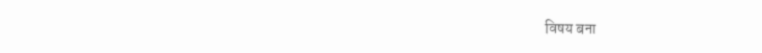विषय बना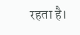रहता है।